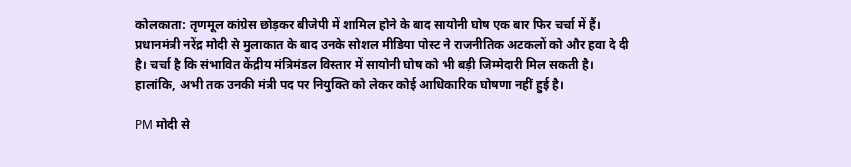कोलकाता: तृणमूल कांग्रेस छोड़कर बीजेपी में शामिल होने के बाद सायोनी घोष एक बार फिर चर्चा में हैं। प्रधानमंत्री नरेंद्र मोदी से मुलाकात के बाद उनके सोशल मीडिया पोस्ट ने राजनीतिक अटकलों को और हवा दे दी है। चर्चा है कि संभावित केंद्रीय मंत्रिमंडल विस्तार में सायोनी घोष को भी बड़ी जिम्मेदारी मिल सकती है। हालांकि, अभी तक उनकी मंत्री पद पर नियुक्ति को लेकर कोई आधिकारिक घोषणा नहीं हुई है।

PM मोदी से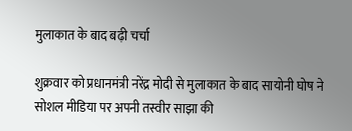मुलाकात के बाद बढ़ी चर्चा

शुक्रवार को प्रधानमंत्री नरेंद्र मोदी से मुलाकात के बाद सायोनी घोष ने सोशल मीडिया पर अपनी तस्वीर साझा की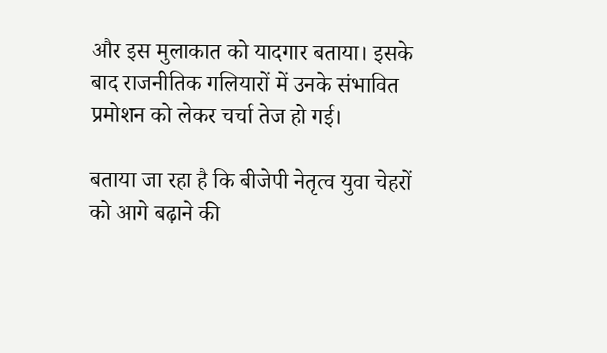और इस मुलाकात को यादगार बताया। इसके बाद राजनीतिक गलियारों में उनके संभावित प्रमोशन को लेकर चर्चा तेज हो गई।

बताया जा रहा है कि बीजेपी नेतृत्व युवा चेहरों को आगे बढ़ाने की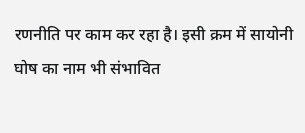रणनीति पर काम कर रहा है। इसी क्रम में सायोनी घोष का नाम भी संभावित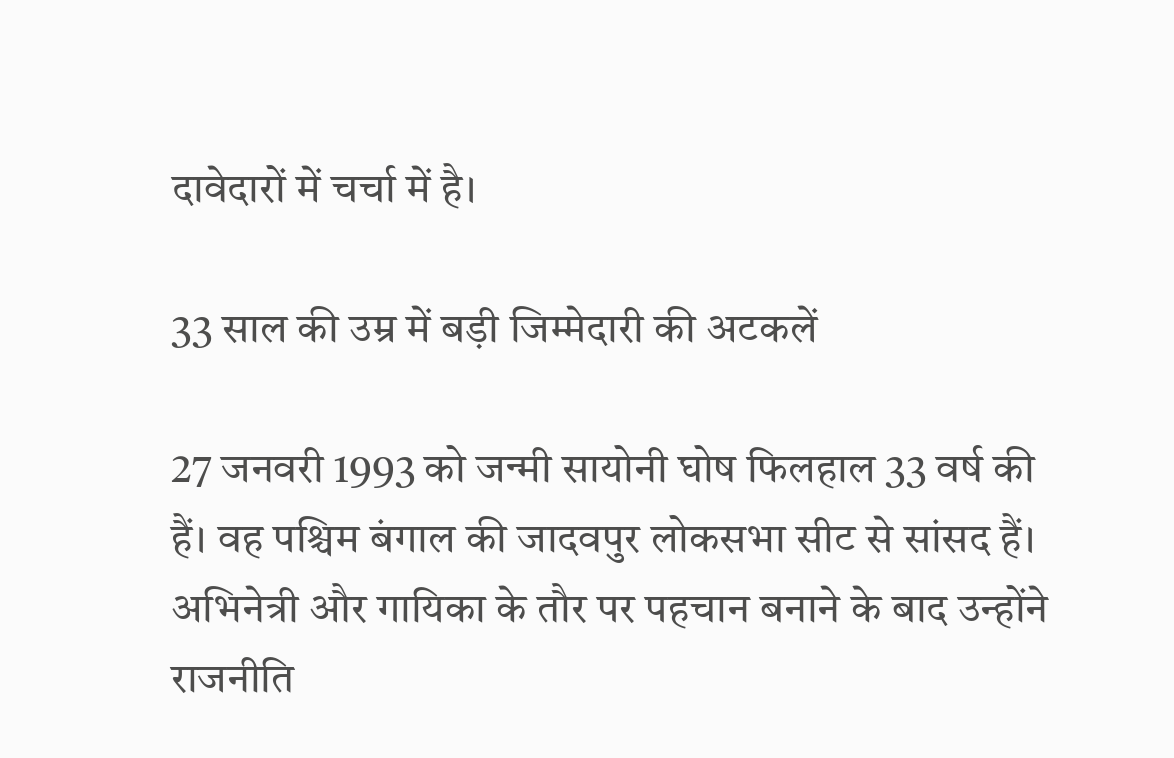दावेदारों में चर्चा में है।

33 साल की उम्र में बड़ी जिम्मेदारी की अटकलें

27 जनवरी 1993 को जन्मी सायोनी घोष फिलहाल 33 वर्ष की हैं। वह पश्चिम बंगाल की जादवपुर लोकसभा सीट से सांसद हैं। अभिनेत्री और गायिका के तौर पर पहचान बनाने के बाद उन्होंने राजनीति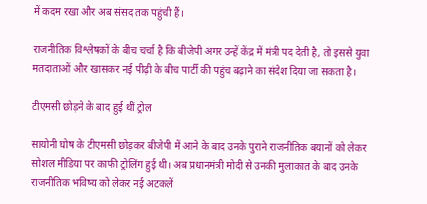में कदम रखा और अब संसद तक पहुंची हैं।

राजनीतिक विश्लेषकों के बीच चर्चा है कि बीजेपी अगर उन्हें केंद्र में मंत्री पद देती है, तो इससे युवा मतदाताओं और खासकर नई पीढ़ी के बीच पार्टी की पहुंच बढ़ाने का संदेश दिया जा सकता है।

टीएमसी छोड़ने के बाद हुई थीं ट्रोल

सायोनी घोष के टीएमसी छोड़कर बीजेपी में आने के बाद उनके पुराने राजनीतिक बयानों को लेकर सोशल मीडिया पर काफी ट्रोलिंग हुई थी। अब प्रधानमंत्री मोदी से उनकी मुलाकात के बाद उनके राजनीतिक भविष्य को लेकर नई अटकलें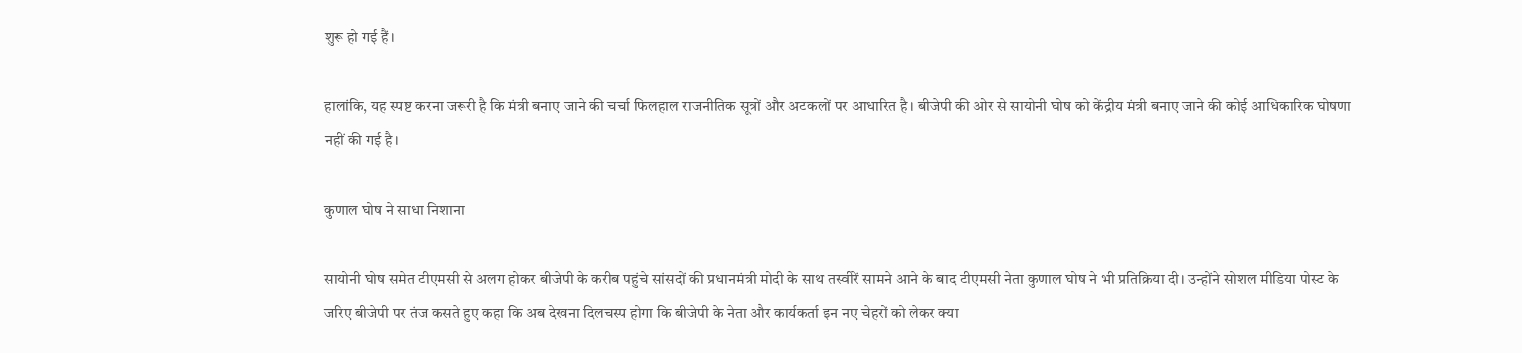शुरू हो गई हैं।

हालांकि, यह स्पष्ट करना जरूरी है कि मंत्री बनाए जाने की चर्चा फिलहाल राजनीतिक सूत्रों और अटकलों पर आधारित है। बीजेपी की ओर से सायोनी घोष को केंद्रीय मंत्री बनाए जाने की कोई आधिकारिक घोषणा नहीं की गई है।

कुणाल घोष ने साधा निशाना

सायोनी घोष समेत टीएमसी से अलग होकर बीजेपी के करीब पहुंचे सांसदों की प्रधानमंत्री मोदी के साथ तस्वीरें सामने आने के बाद टीएमसी नेता कुणाल घोष ने भी प्रतिक्रिया दी। उन्होंने सोशल मीडिया पोस्ट के जरिए बीजेपी पर तंज कसते हुए कहा कि अब देखना दिलचस्प होगा कि बीजेपी के नेता और कार्यकर्ता इन नए चेहरों को लेकर क्या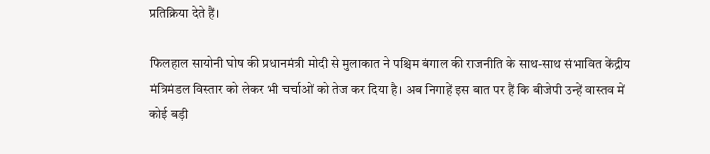प्रतिक्रिया देते हैं।

फिलहाल सायोनी घोष की प्रधानमंत्री मोदी से मुलाकात ने पश्चिम बंगाल की राजनीति के साथ-साथ संभावित केंद्रीय मंत्रिमंडल विस्तार को लेकर भी चर्चाओं को तेज कर दिया है। अब निगाहें इस बात पर हैं कि बीजेपी उन्हें वास्तव में कोई बड़ी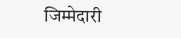जिम्मेदारी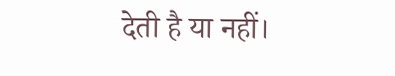देती है या नहीं।